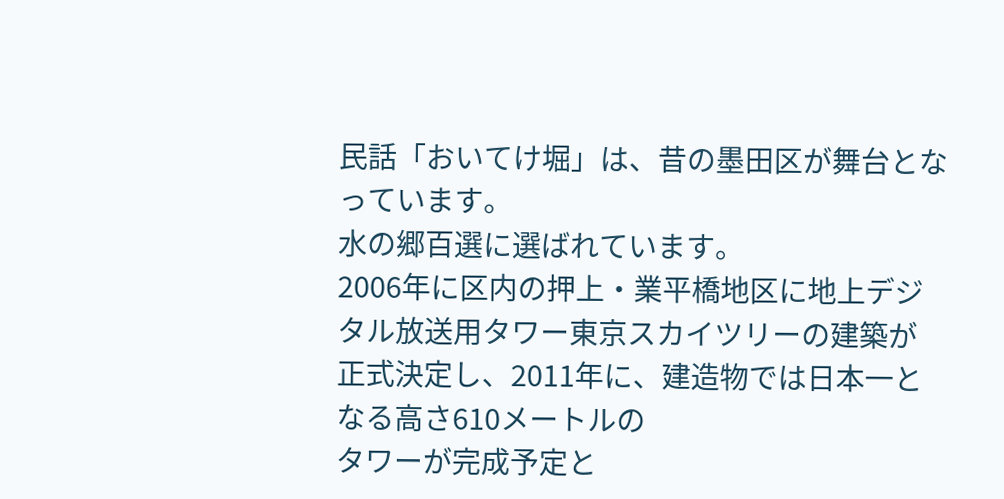民話「おいてけ堀」は、昔の墨田区が舞台となっています。
水の郷百選に選ばれています。
2006年に区内の押上・業平橋地区に地上デジタル放送用タワー東京スカイツリーの建築が
正式決定し、2011年に、建造物では日本一となる高さ610メートルの
タワーが完成予定と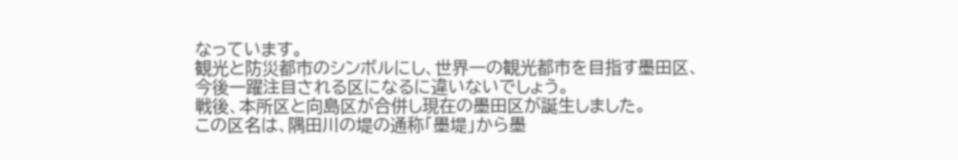なっています。
観光と防災都市のシンボルにし、世界一の観光都市を目指す墨田区、
今後一躍注目される区になるに違いないでしょう。
戦後、本所区と向島区が合併し現在の墨田区が誕生しました。
この区名は、隅田川の堤の通称「墨堤」から墨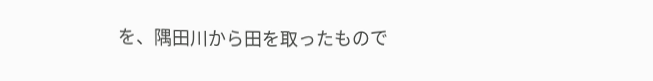を、隅田川から田を取ったもので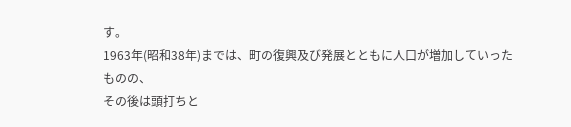す。
1963年(昭和38年)までは、町の復興及び発展とともに人口が増加していったものの、
その後は頭打ちと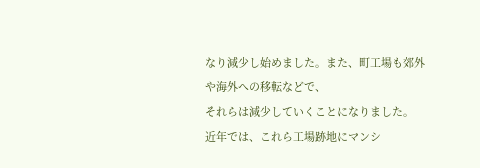なり減少し始めました。また、町工場も郊外や海外への移転などで、
それらは減少していくことになりました。
近年では、これら工場跡地にマンシ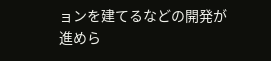ョンを建てるなどの開発が進めら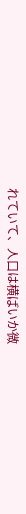れていて、人口は横ばいか微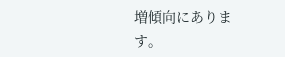増傾向にあります。